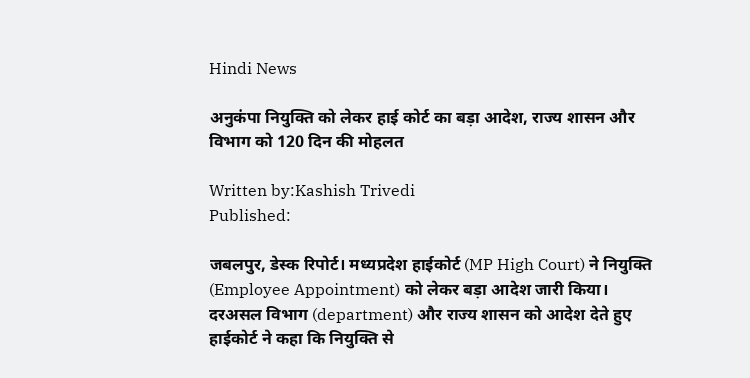Hindi News

अनुकंपा नियुक्ति को लेकर हाई कोर्ट का बड़ा आदेश, राज्य शासन और विभाग को 120 दिन की मोहलत

Written by:Kashish Trivedi
Published:

जबलपुर, डेस्क रिपोर्ट। मध्यप्रदेश हाईकोर्ट (MP High Court) ने नियुक्ति (Employee Appointment) को लेकर बड़ा आदेश जारी किया। दरअसल विभाग (department) और राज्य शासन को आदेश देते हुए हाईकोर्ट ने कहा कि नियुक्ति से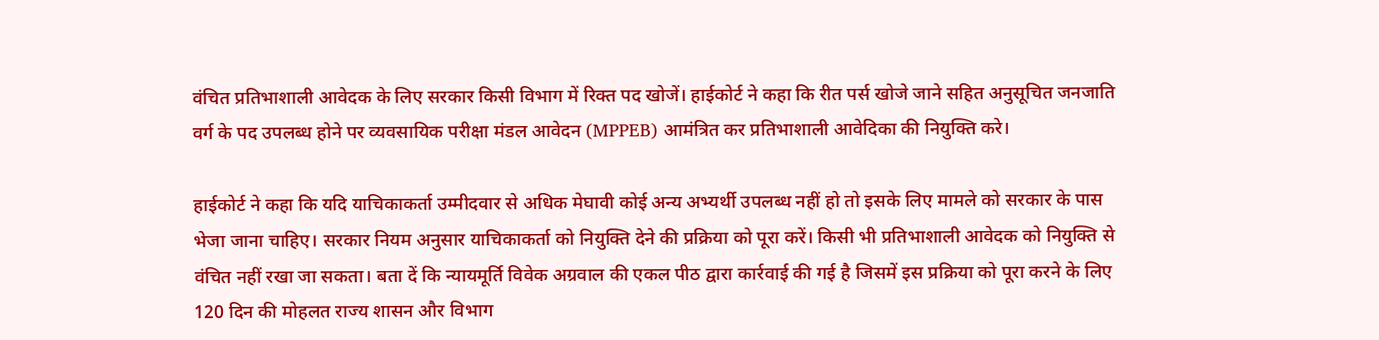वंचित प्रतिभाशाली आवेदक के लिए सरकार किसी विभाग में रिक्त पद खोजें। हाईकोर्ट ने कहा कि रीत पर्स खोजे जाने सहित अनुसूचित जनजाति वर्ग के पद उपलब्ध होने पर व्यवसायिक परीक्षा मंडल आवेदन (MPPEB) आमंत्रित कर प्रतिभाशाली आवेदिका की नियुक्ति करे।

हाईकोर्ट ने कहा कि यदि याचिकाकर्ता उम्मीदवार से अधिक मेघावी कोई अन्य अभ्यर्थी उपलब्ध नहीं हो तो इसके लिए मामले को सरकार के पास भेजा जाना चाहिए। सरकार नियम अनुसार याचिकाकर्ता को नियुक्ति देने की प्रक्रिया को पूरा करें। किसी भी प्रतिभाशाली आवेदक को नियुक्ति से वंचित नहीं रखा जा सकता। बता दें कि न्यायमूर्ति विवेक अग्रवाल की एकल पीठ द्वारा कार्रवाई की गई है जिसमें इस प्रक्रिया को पूरा करने के लिए 120 दिन की मोहलत राज्य शासन और विभाग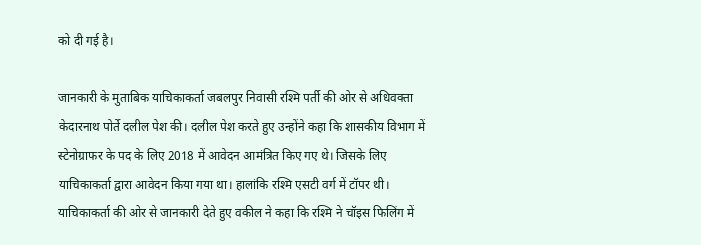को दी गई है।

जानकारी के मुताबिक याचिकाकर्ता जबलपुर निवासी रश्मि पर्ती की ओर से अधिवक्ता केदारनाथ पोर्ते दलील पेश की। दलील पेश करते हुए उन्होंने कहा कि शासकीय विभाग में स्टेनोग्राफर के पद के लिए 2018 में आवेदन आमंत्रित किए गए थे। जिसके लिए याचिकाकर्ता द्वारा आवेदन किया गया था। हालांकि रश्मि एसटी वर्ग में टॉपर थी। याचिकाकर्ता की ओर से जानकारी देते हुए वकील ने कहा कि रश्मि ने चॉइस फिलिंग में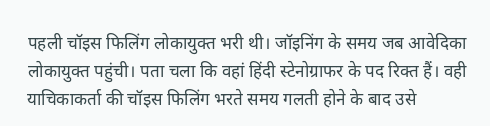पहली चॉइस फिलिंग लोकायुक्त भरी थी। जॉइनिंग के समय जब आवेदिका लोकायुक्त पहुंची। पता चला कि वहां हिंदी स्टेनोग्राफर के पद रिक्त हैं। वही याचिकाकर्ता की चॉइस फिलिंग भरते समय गलती होने के बाद उसे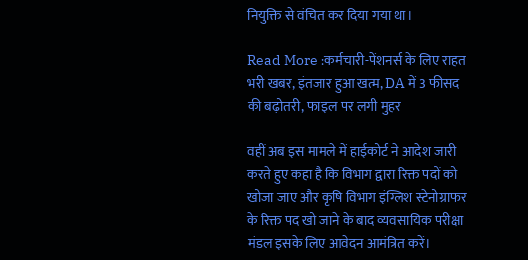नियुक्ति से वंचित कर दिया गया था।

Read More :कर्मचारी-पेंशनर्स के लिए राहत भरी खबर, इंतजार हुआ खत्म, DA में 3 फीसद की बढ़ोतरी, फाइल पर लगी मुहर

वहीं अब इस मामले में हाईकोर्ट ने आदेश जारी करते हुए कहा है कि विभाग द्वारा रिक्त पदों को खोजा जाए और कृषि विभाग इंग्लिश स्टेनोग्राफर के रिक्त पद खो जाने के बाद व्यवसायिक परीक्षा मंडल इसके लिए आवेदन आमंत्रित करें।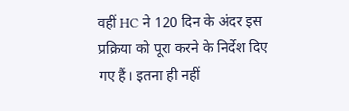वहीं HC ने 120 दिन के अंदर इस प्रक्रिया को पूरा करने के निर्देश दिए गए हैं। इतना ही नहीं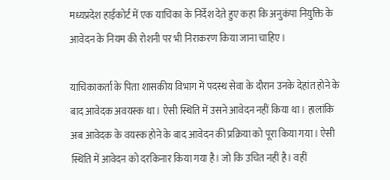मध्यप्रदेश हाईकोर्ट में एक याचिका के निर्देश देते हुए कहा कि अनुकंपा नियुक्ति के आवेदन के नियम की रोशनी पर भी निराकरण किया जाना चाहिए।

याचिकाकर्ता के पिता शासकीय विभाग में पदस्थ सेवा के दौरान उनके देहांत होने के बाद आवेदक अवयस्क था। ऐसी स्थिति में उसने आवेदन नहीं किया था। हालांकि अब आवेदक के वयस्क होने के बाद आवेदन की प्रक्रिया को पूरा किया गया। ऐसी स्थिति में आवेदन को दरकिनार किया गया है। जो कि उचित नहीं है। वहीं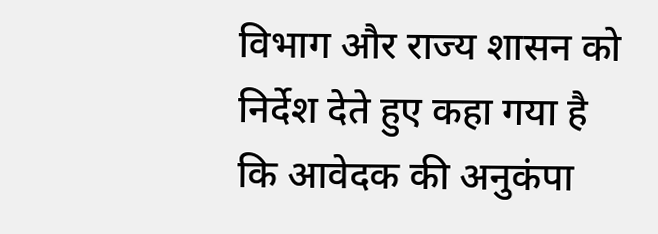विभाग और राज्य शासन को निर्देश देते हुए कहा गया है कि आवेदक की अनुकंपा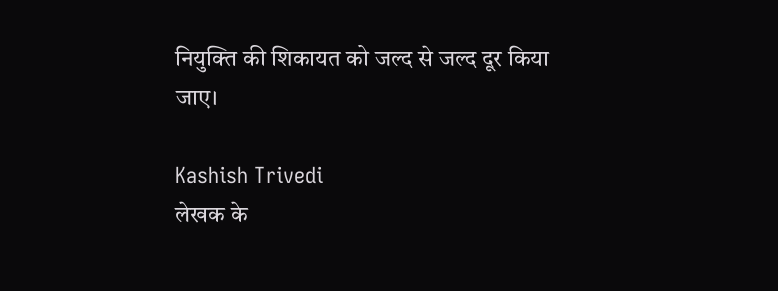नियुक्ति की शिकायत को जल्द से जल्द दूर किया जाए।

Kashish Trivedi
लेखक के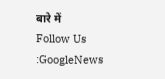बारे में
Follow Us :GoogleNews